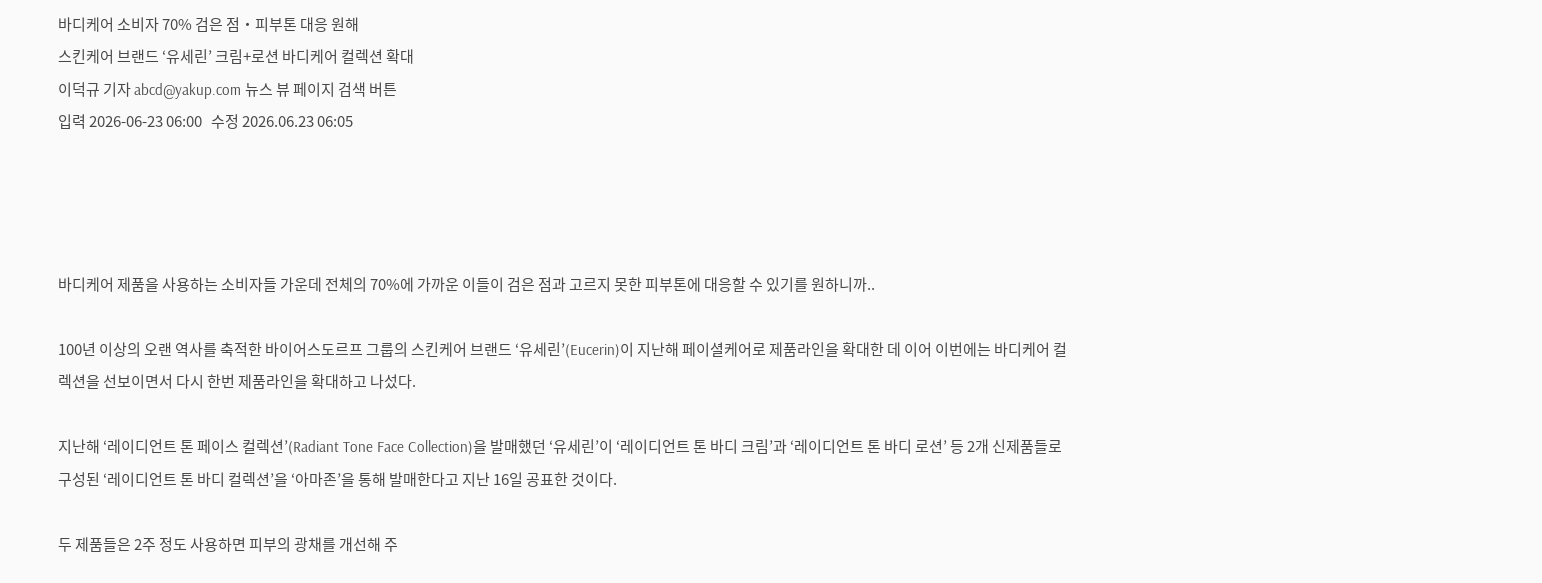바디케어 소비자 70% 검은 점‧피부톤 대응 원해
스킨케어 브랜드 ‘유세린’ 크림+로션 바디케어 컬렉션 확대
이덕규 기자 abcd@yakup.com 뉴스 뷰 페이지 검색 버튼
입력 2026-06-23 06:00   수정 2026.06.23 06:05




바디케어 제품을 사용하는 소비자들 가운데 전체의 70%에 가까운 이들이 검은 점과 고르지 못한 피부톤에 대응할 수 있기를 원하니까..

100년 이상의 오랜 역사를 축적한 바이어스도르프 그룹의 스킨케어 브랜드 ‘유세린’(Eucerin)이 지난해 페이셜케어로 제품라인을 확대한 데 이어 이번에는 바디케어 컬렉션을 선보이면서 다시 한번 제품라인을 확대하고 나섰다.

지난해 ‘레이디언트 톤 페이스 컬렉션’(Radiant Tone Face Collection)을 발매했던 ‘유세린’이 ‘레이디언트 톤 바디 크림’과 ‘레이디언트 톤 바디 로션’ 등 2개 신제품들로 구성된 ‘레이디언트 톤 바디 컬렉션’을 ‘아마존’을 통해 발매한다고 지난 16일 공표한 것이다.

두 제품들은 2주 정도 사용하면 피부의 광채를 개선해 주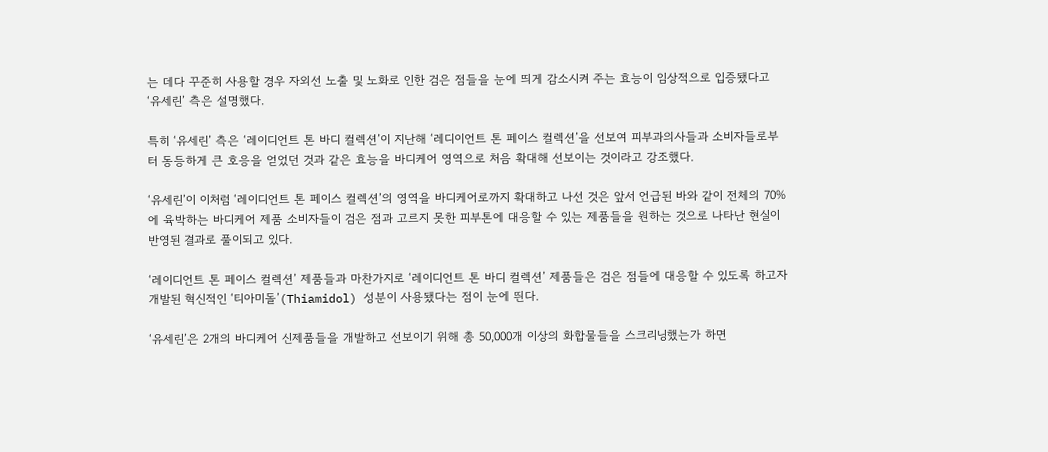는 데다 꾸준히 사용할 경우 자외선 노출 및 노화로 인한 검은 점들을 눈에 띄게 감소시켜 주는 효능이 임상적으로 입증됐다고 ‘유세린’ 측은 설명했다.

특히 ‘유세린’ 측은 ‘레이디언트 톤 바디 컬렉션’이 지난해 ‘레디이언트 톤 페이스 컬렉션’을 선보여 피부과의사들과 소비자들로부터 동등하게 큰 호응을 얻었던 것과 같은 효능을 바디케어 영역으로 처음 확대해 선보이는 것이라고 강조했다.

‘유세린’이 이처럼 ‘레이디언트 톤 페이스 컬렉션’의 영역을 바디케어로까지 확대하고 나선 것은 앞서 언급된 바와 같이 전체의 70%에 육박하는 바디케어 제품 소비자들이 검은 점과 고르지 못한 피부톤에 대응할 수 있는 제품들을 원하는 것으로 나타난 현실이 반영된 결과로 풀이되고 있다.

‘레이디언트 톤 페이스 컬렉션’ 제품들과 마찬가지로 ‘레이디언트 톤 바디 컬렉션’ 제품들은 검은 점들에 대응할 수 있도록 하고자 개발된 혁신적인 ‘티아미돌’(Thiamidol) 성분이 사용됐다는 점이 눈에 띈다.

‘유세린’은 2개의 바디케어 신제품들을 개발하고 선보이기 위해 총 50,000개 이상의 화합물들을 스크리닝했는가 하면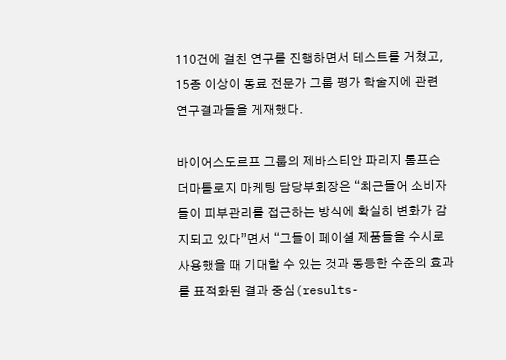110건에 걸친 연구를 진행하면서 테스트를 거쳤고, 15종 이상이 동료 전문가 그룹 평가 학술지에 관련 연구결과들을 게재했다.

바이어스도르프 그룹의 제바스티안 파리지 톰프슨 더마톨로지 마케팅 담당부회장은 “최근들어 소비자들이 피부관리를 접근하는 방식에 확실히 변화가 감지되고 있다”면서 “그들이 페이셜 제품들을 수시로 사용했을 때 기대할 수 있는 것과 동등한 수준의 효과를 표적화된 결과 중심(results-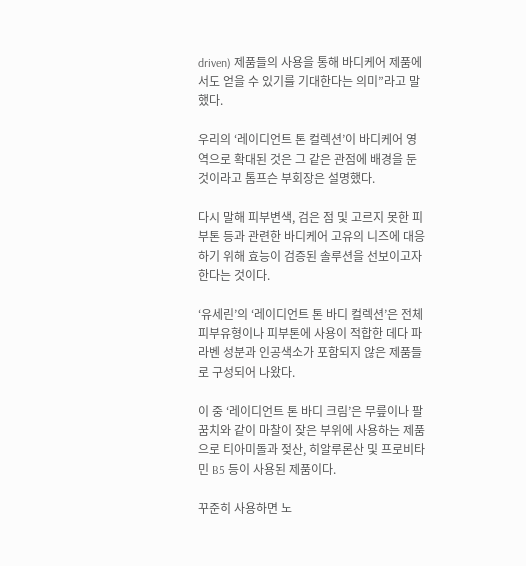driven) 제품들의 사용을 통해 바디케어 제품에서도 얻을 수 있기를 기대한다는 의미”라고 말했다.

우리의 ‘레이디언트 톤 컬렉션’이 바디케어 영역으로 확대된 것은 그 같은 관점에 배경을 둔 것이라고 톰프슨 부회장은 설명했다.

다시 말해 피부변색, 검은 점 및 고르지 못한 피부톤 등과 관련한 바디케어 고유의 니즈에 대응하기 위해 효능이 검증된 솔루션을 선보이고자 한다는 것이다.

‘유세린’의 ‘레이디언트 톤 바디 컬렉션’은 전체 피부유형이나 피부톤에 사용이 적합한 데다 파라벤 성분과 인공색소가 포함되지 않은 제품들로 구성되어 나왔다.

이 중 ‘레이디언트 톤 바디 크림’은 무릎이나 팔꿈치와 같이 마찰이 잦은 부위에 사용하는 제품으로 티아미돌과 젖산, 히알루론산 및 프로비타민 B5 등이 사용된 제품이다.

꾸준히 사용하면 노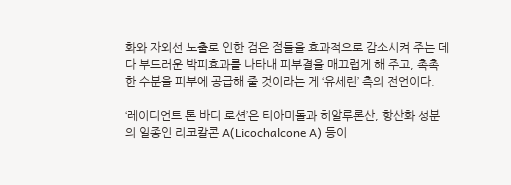화와 자외선 노출로 인한 검은 점들을 효과적으로 감소시켜 주는 데다 부드러운 박피효과를 나타내 피부결을 매끄럽게 해 주고, 촉촉한 수분을 피부에 공급해 줄 것이라는 게 ‘유세린’ 측의 전언이다.

‘레이디언트 톤 바디 로션’은 티아미돌과 히알루론산, 항산화 성분의 일종인 리코칼콘 A(Licochalcone A) 등이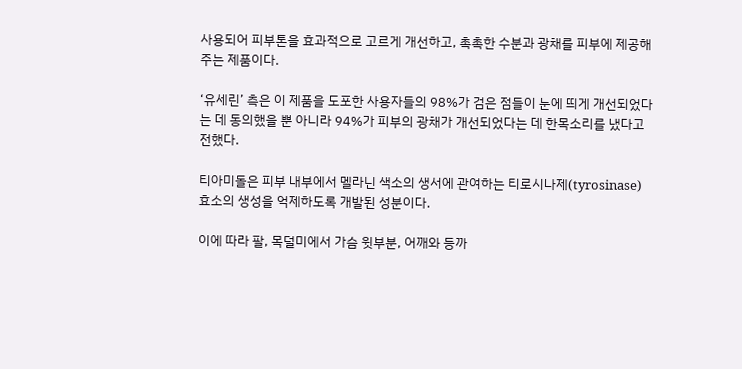사용되어 피부톤을 효과적으로 고르게 개선하고, 촉촉한 수분과 광채를 피부에 제공해 주는 제품이다.

‘유세린’ 측은 이 제품을 도포한 사용자들의 98%가 검은 점들이 눈에 띄게 개선되었다는 데 동의했을 뿐 아니라 94%가 피부의 광채가 개선되었다는 데 한목소리를 냈다고 전했다.

티아미돌은 피부 내부에서 멜라닌 색소의 생서에 관여하는 티로시나제(tyrosinase) 효소의 생성을 억제하도록 개발된 성분이다.

이에 따라 팔, 목덜미에서 가슴 윗부분, 어깨와 등까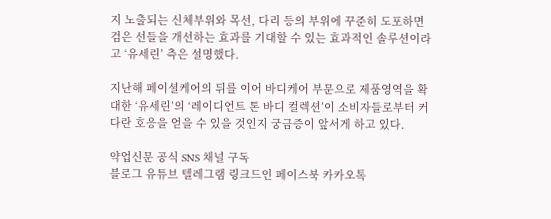지 노출되는 신체부위와 목선, 다리 등의 부위에 꾸준히 도포하면 검은 선들을 개선하는 효과를 기대할 수 있는 효과적인 솔루션이라고 ‘유세린’ 측은 설명했다.

지난해 페이셜케어의 뒤를 이어 바디케어 부문으로 제품영역을 확대한 ‘유세린’의 ‘레이디언트 톤 바디 컬렉션’이 소비자들로부터 커다란 호응을 얻을 수 있을 것인지 궁금증이 앞서게 하고 있다.

약업신문 공식 SNS 채널 구독
블로그 유튜브 텔레그램 링크드인 페이스북 카카오톡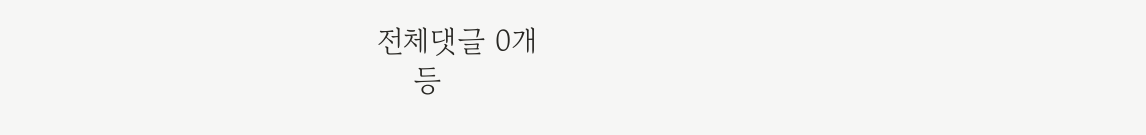전체댓글 0개
    등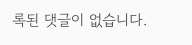록된 댓글이 없습니다.